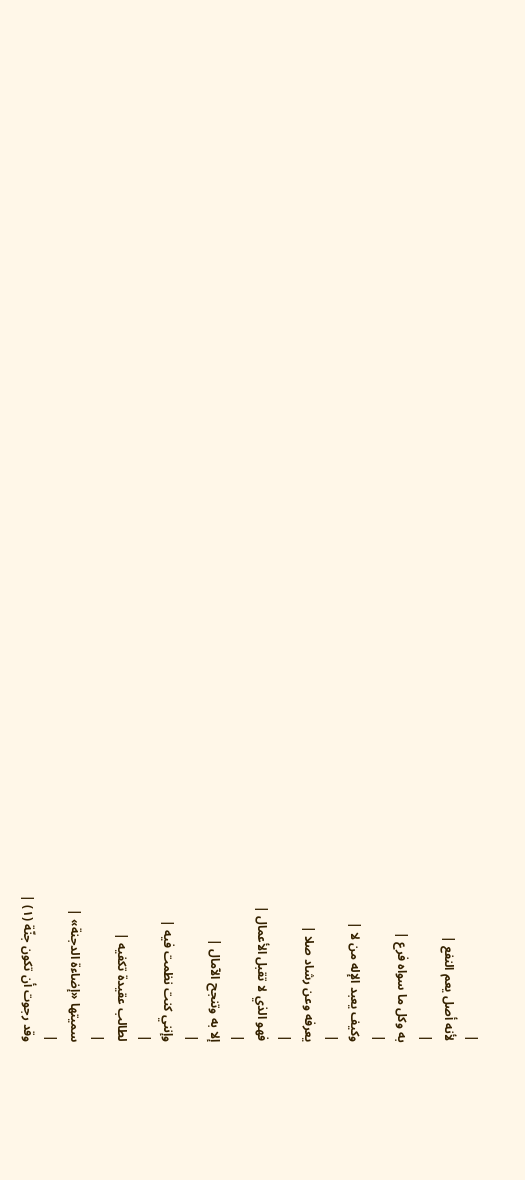|
لأنه أصل يعم النفع |
|
به وكل ما سواه فرع |
|
وكيف يعبد الإله من لا |
|
يعرفه وعن رشاد صلا |
|
فهو الذي لا تقبل الأعمال |
|
إلا به وتنجح الآمال |
|
وإنني كنت نظمت فيه |
|
لطالب عقيدة تكفيه |
|
سميتها «إضاءة الدجنة» |
|
وقد رجوت أن تكون جنّة (١) |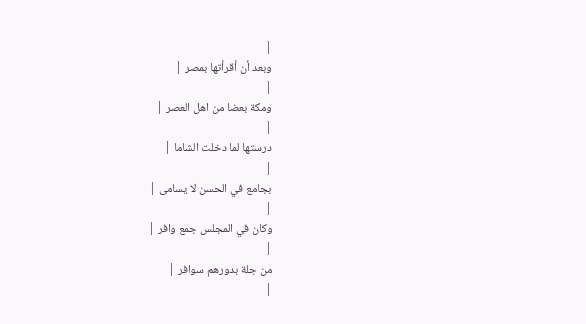|
وبعد أن أقرأتها بمصر |
|
ومكة بعضا من اهل العصر |
|
درستها لما دخلت الشاما |
|
بجامع في الحسن لا يسامى |
|
وكان في المجلس جمع وافر |
|
من جلة بدورهم سوافر |
|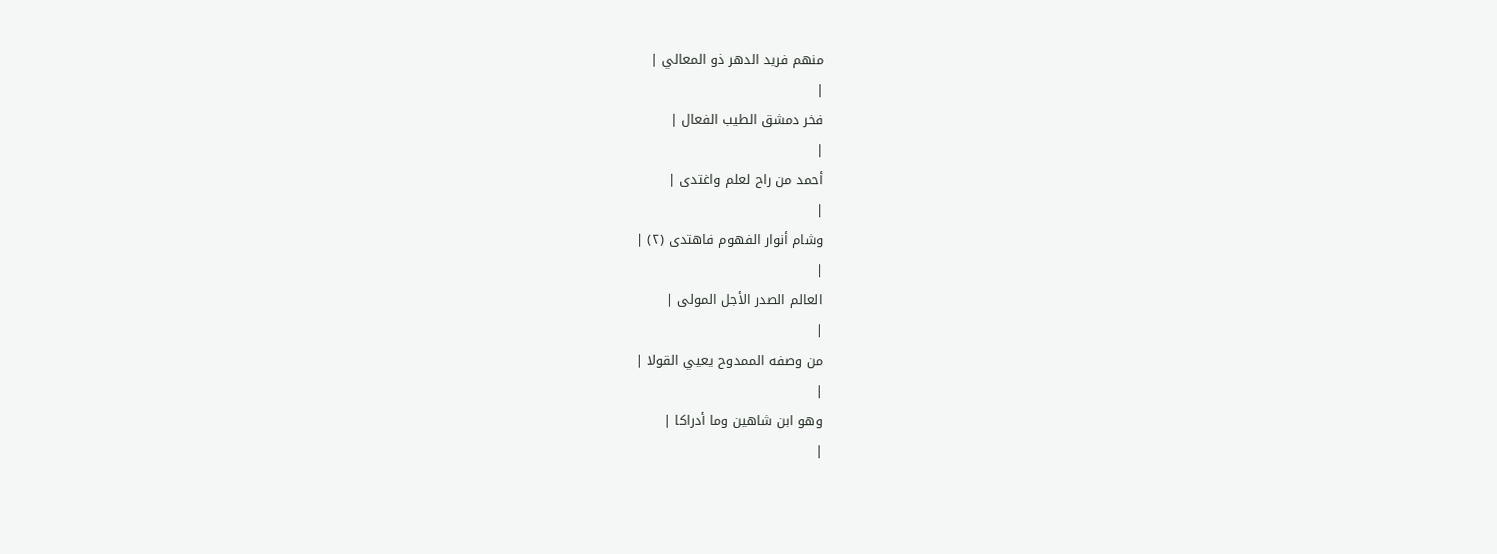منهم فريد الدهر ذو المعالي |
|
فخر دمشق الطيب الفعال |
|
أحمد من راح لعلم واغتدى |
|
وشام أنوار الفهوم فاهتدى (٢) |
|
العالم الصدر الأجل المولى |
|
من وصفه الممدوح يعيي القولا |
|
وهو ابن شاهين وما أدراكا |
|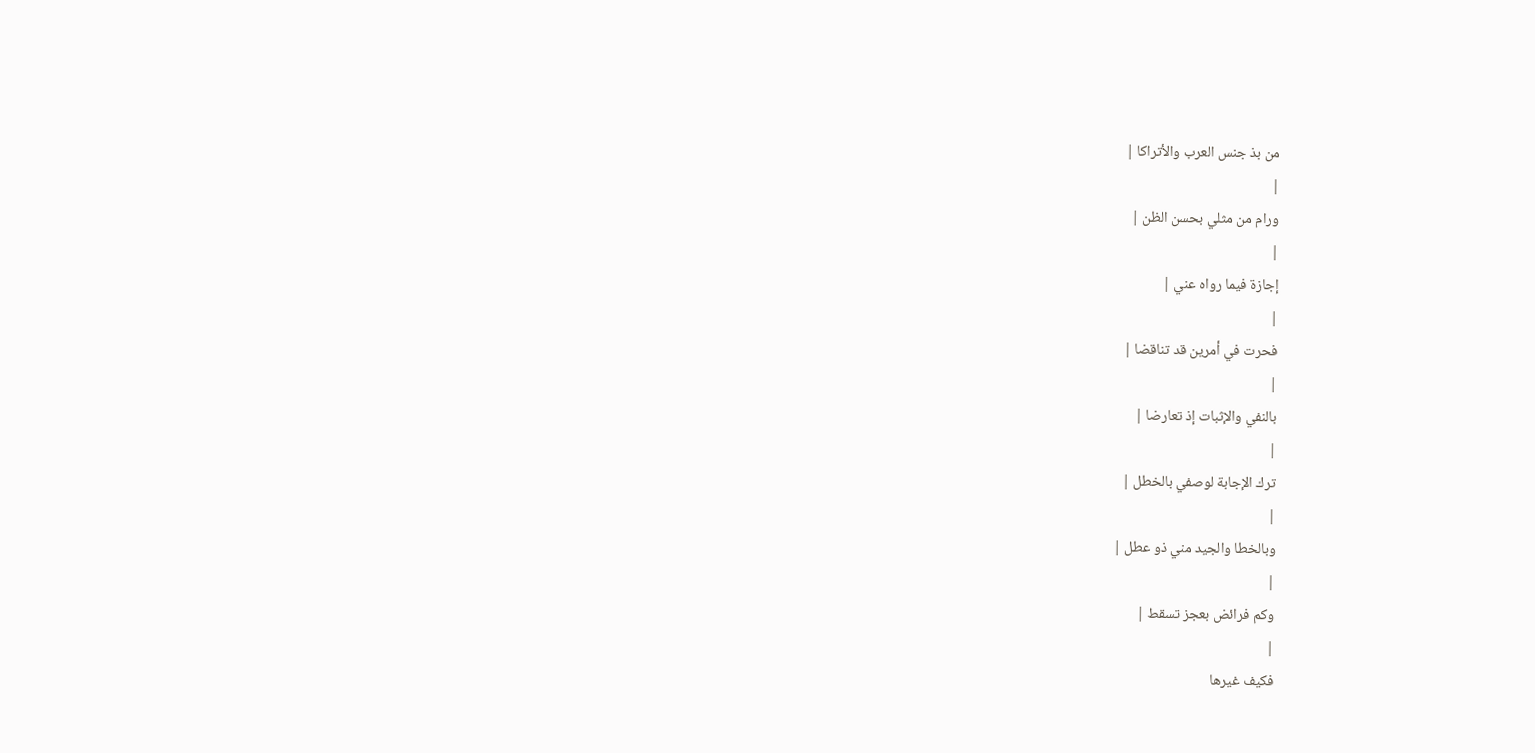من بذ جنس العرب والأتراكا |
|
ورام من مثلي بحسن الظن |
|
إجازة فيما رواه عني |
|
فحرت في أمرين قد تناقضا |
|
بالنفي والإثبات إذ تعارضا |
|
ترك الإجابة لوصفي بالخطل |
|
وبالخطا والجيد مني ذو عطل |
|
وكم فرائض بعجز تسقط |
|
فكيف غيرها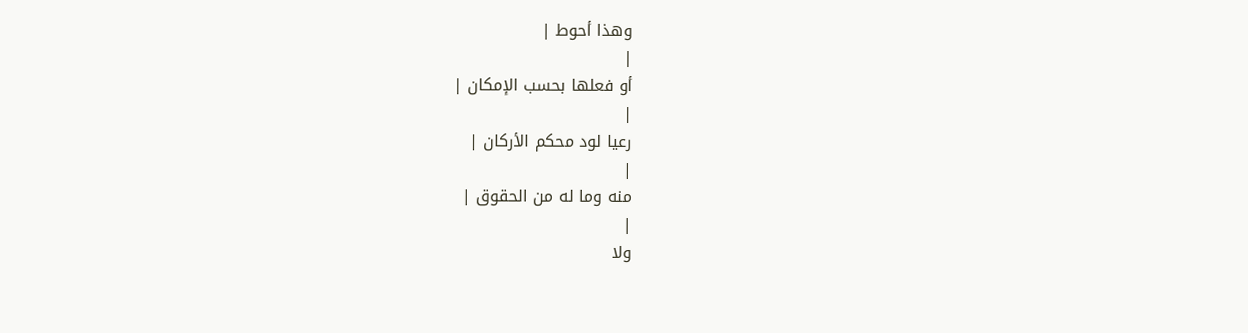وهذا أحوط |
|
أو فعلها بحسب الإمكان |
|
رعيا لود محكم الأركان |
|
منه وما له من الحقوق |
|
ولا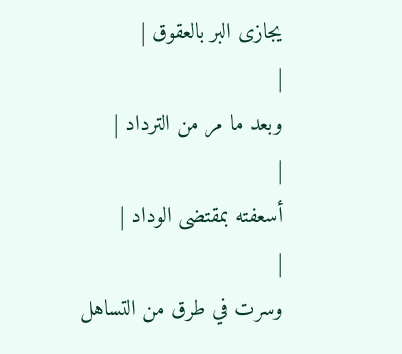يجازى البر بالعقوق |
|
وبعد ما مر من الترداد |
|
أسعفته بمقتضى الوداد |
|
وسرت في طرق من التساهل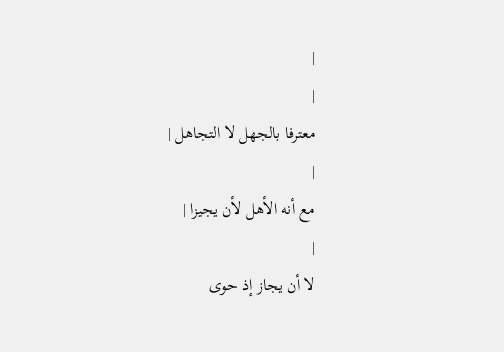|
|
معترفا بالجهل لا التجاهل |
|
مع أنه الأهل لأن يجيزا |
|
لا أن يجاز إذ حوى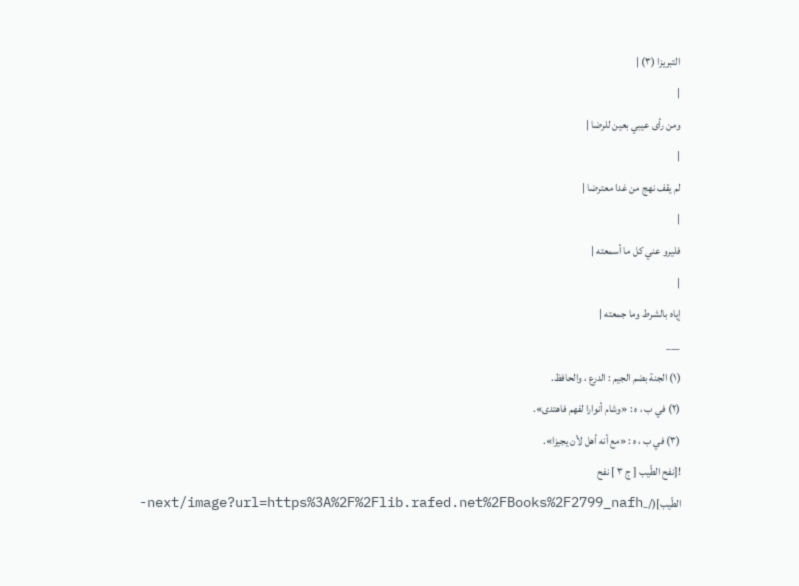التبريزا (٣) |
|
ومن رأى عيبي بعين للرضا |
|
لم يقف نهج من غدا معترضا |
|
فليرو عني كل ما أسمعته |
|
إياه بالشرط وما جمعته |
___
(١) الجنة بضم الجيم : الدرع ، والحافظ.
(٢) في ب ، ه : «وشام أنوارا لفهم فاهتدى».
(٣) في ب ، ه : «مع أنه أهل لأن يجيزا».
![نفح الطّيب [ ج ٣ ] نفح الطّيب](/_next/image?url=https%3A%2F%2Flib.rafed.net%2FBooks%2F2799_nafh-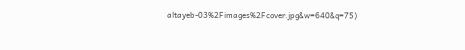altayeb-03%2Fimages%2Fcover.jpg&w=640&q=75)